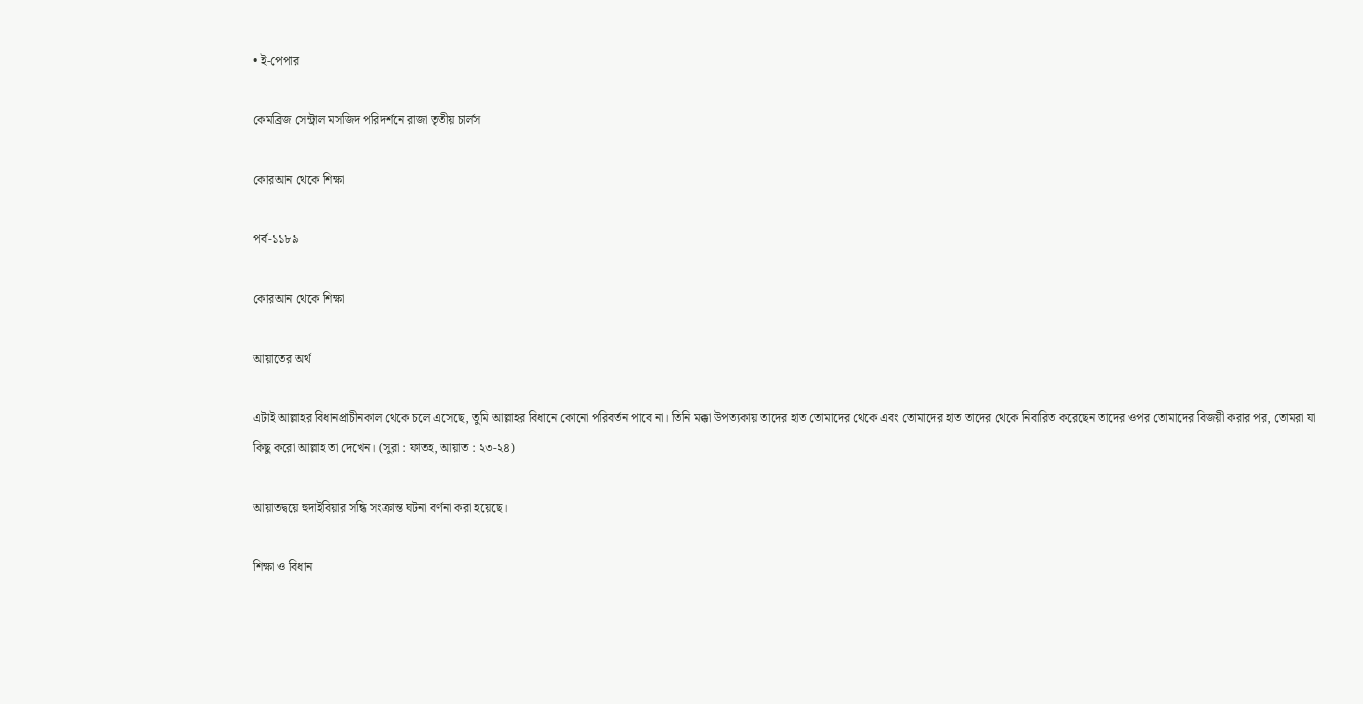• ই-পেপার

কেমব্রিজ সেন্ট্রাল মসজিদ পরিদর্শনে রাজা তৃতীয় চার্লস

কোরআন থেকে শিক্ষা

পর্ব-১১৮৯

কোরআন থেকে শিক্ষা

আয়াতের অর্থ

এটাই আল্লাহর বিধানপ্রাচীনকাল থেকে চলে এসেছে, তুমি আল্লাহর বিধানে কোনো পরিবর্তন পাবে না। তিনি মক্কা উপত্যকায় তাদের হাত তোমাদের থেকে এবং তোমাদের হাত তাদের থেকে নিবারিত করেছেন তাদের ওপর তোমাদের বিজয়ী করার পর, তোমরা যা কিছু করো আল্লাহ তা দেখেন। (সুরা : ফাতহ, আয়াত : ২৩-২৪)

আয়াতদ্বয়ে হুদাইবিয়ার সন্ধি সংক্রান্ত ঘটনা বর্ণনা করা হয়েছে।

শিক্ষা ও বিধান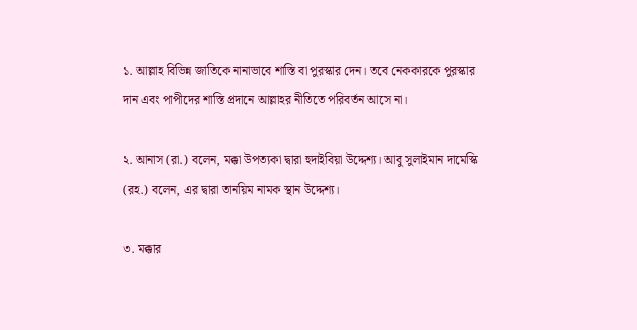১. আল্লাহ বিভিন্ন জাতিকে নানাভাবে শাস্তি বা পুরস্কার দেন। তবে নেককারকে পুরস্কার দান এবং পাপীদের শাস্তি প্রদানে আল্লাহর নীতিতে পরিবর্তন আসে না।

২. আনাস (রা.) বলেন, মক্কা উপত্যকা দ্বারা হুদাইবিয়া উদ্দেশ্য। আবু সুলাইমান দামেস্কি (রহ.) বলেন, এর দ্বারা তানয়িম নামক স্থান উদ্দেশ্য।

৩. মক্কার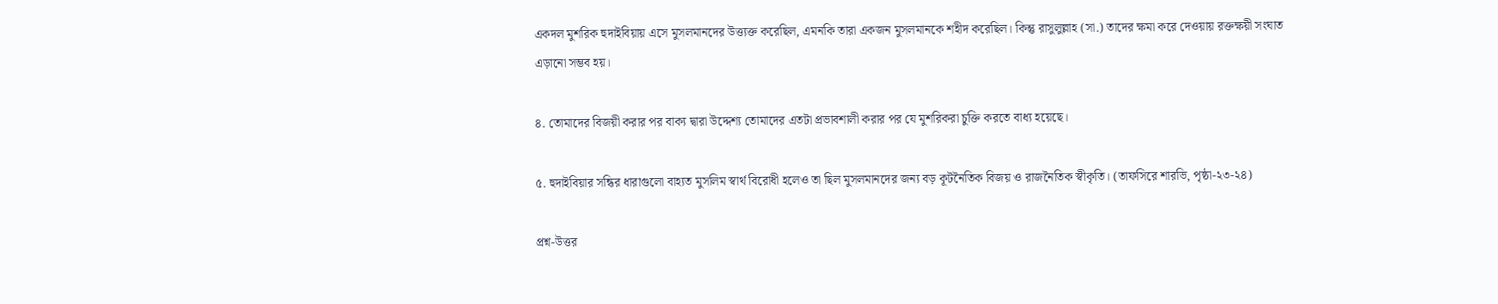একদল মুশরিক হুদাইবিয়ায় এসে মুসলমানদের উত্ত্যক্ত করেছিল, এমনকি তারা একজন মুসলমানকে শহীদ করেছিল। কিন্তু রাসুলুল্লাহ (সা.) তাদের ক্ষমা করে দেওয়ায় রক্তক্ষয়ী সংঘাত এড়ানো সম্ভব হয়।

৪. তোমাদের বিজয়ী করার পর বাক্য দ্বারা উদ্দেশ্য তোমাদের এতটা প্রভাবশালী করার পর যে মুশরিকরা চুক্তি করতে বাধ্য হয়েছে।

৫. হুদাইবিয়ার সন্ধির ধারাগুলো বাহ্যত মুসলিম স্বার্থ বিরোধী হলেও তা ছিল মুসলমানদের জন্য বড় কূটনৈতিক বিজয় ও রাজনৈতিক স্বীকৃতি। (তাফসিরে শারভি, পৃষ্ঠা-২৩-২৪)

প্রশ্ন-উত্তর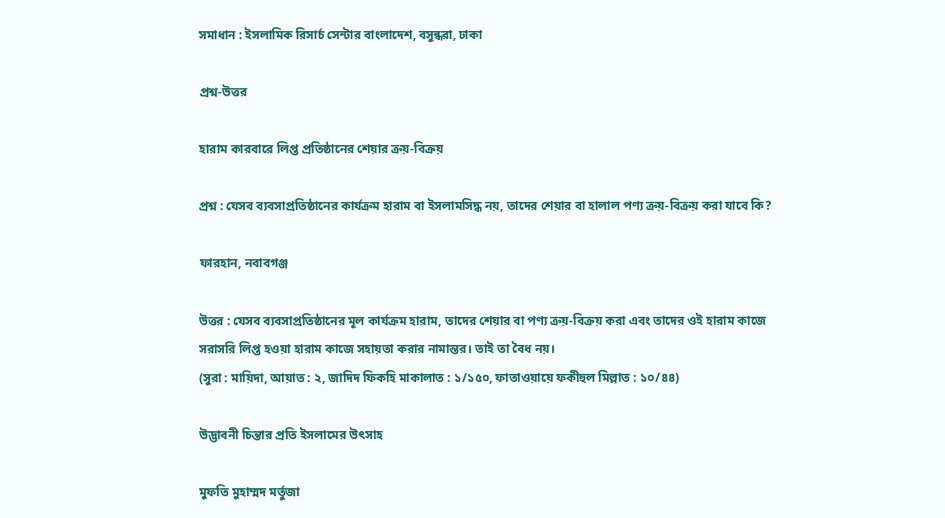সমাধান : ইসলামিক রিসার্চ সেন্টার বাংলাদেশ, বসুন্ধরা, ঢাকা

প্রশ্ন-উত্তর

হারাম কারবারে লিপ্ত প্রতিষ্ঠানের শেয়ার ক্রয়-বিক্রয়

প্রশ্ন : যেসব ব্যবসাপ্রতিষ্ঠানের কার্যক্রম হারাম বা ইসলামসিদ্ধ নয়, তাদের শেয়ার বা হালাল পণ্য ক্রয়-বিক্রয় করা যাবে কি?

ফারহান, নবাবগঞ্জ

উত্তর : যেসব ব্যবসাপ্রতিষ্ঠানের মূল কার্যক্রম হারাম, তাদের শেয়ার বা পণ্য ক্রয়-বিক্রয় করা এবং তাদের ওই হারাম কাজে
সরাসরি লিপ্ত হওয়া হারাম কাজে সহায়তা করার নামান্তর। তাই তা বৈধ নয়।
(সুরা : মায়িদা, আয়াত : ২, জাদিদ ফিকহি মাকালাত : ১/১৫০, ফাতাওয়ায়ে ফকীহুল মিল্লাত : ১০/৪৪)

উদ্ভাবনী চিন্তার প্রতি ইসলামের উৎসাহ

মুফতি মুহাম্মদ মর্তুজা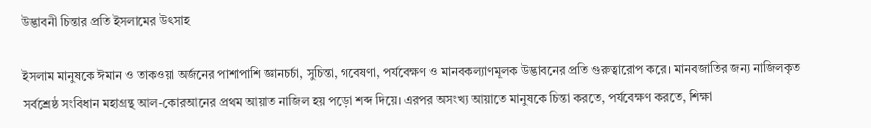উদ্ভাবনী চিন্তার প্রতি ইসলামের উৎসাহ

ইসলাম মানুষকে ঈমান ও তাকওয়া অর্জনের পাশাপাশি জ্ঞানচর্চা, সুচিন্তা, গবেষণা, পর্যবেক্ষণ ও মানবকল্যাণমূলক উদ্ভাবনের প্রতি গুরুত্বারোপ করে। মানবজাতির জন্য নাজিলকৃত সর্বশ্রেষ্ঠ সংবিধান মহাগ্রন্থ আল-কোরআনের প্রথম আয়াত নাজিল হয় পড়ো শব্দ দিয়ে। এরপর অসংখ্য আয়াতে মানুষকে চিন্তা করতে, পর্যবেক্ষণ করতে, শিক্ষা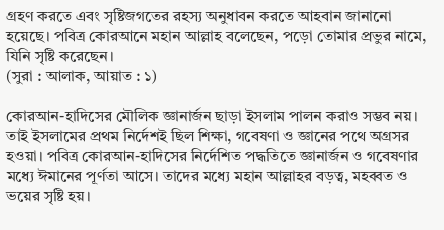গ্রহণ করতে এবং সৃষ্টিজগতের রহস্য অনুধাবন করতে আহবান জানানো হয়েছে। পবিত্র কোরআনে মহান আল্লাহ বলেছেন, পড়ো তোমার প্রভুর নামে, যিনি সৃষ্টি করেছেন।
(সুরা : আলাক, আয়াত : ১)

কোরআন-হাদিসের মৌলিক জ্ঞানার্জন ছাড়া ইসলাম পালন করাও সম্ভব নয়। তাই ইসলামের প্রথম নির্দেশই ছিল শিক্ষা, গবেষণা ও জ্ঞানের পথে অগ্রসর হওয়া। পবিত্র কোরআন-হাদিসের নির্দেশিত পদ্ধতিতে জ্ঞানার্জন ও গবেষণার মধ্যে ঈমানের পূর্ণতা আসে। তাদের মধ্যে মহান আল্লাহর বড়ত্ব, মহব্বত ও ভয়ের সৃষ্টি হয়।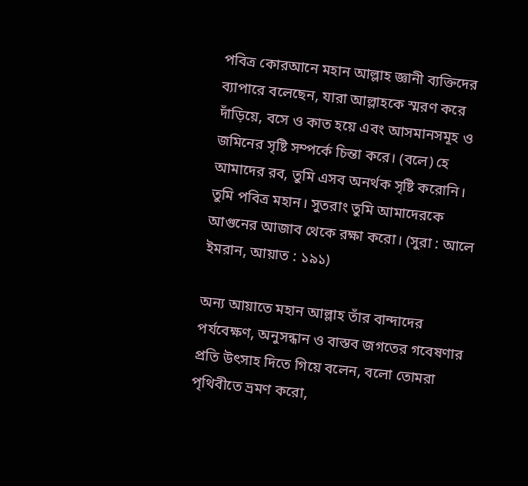পবিত্র কোরআনে মহান আল্লাহ জ্ঞানী ব্যক্তিদের ব্যাপারে বলেছেন, যারা আল্লাহকে স্মরণ করে দাঁড়িয়ে, বসে ও কাত হয়ে এবং আসমানসমূহ ও জমিনের সৃষ্টি সম্পর্কে চিন্তা করে। (বলে) হে আমাদের রব, তুমি এসব অনর্থক সৃষ্টি করোনি। তুমি পবিত্র মহান। সুতরাং তুমি আমাদেরকে আগুনের আজাব থেকে রক্ষা করো। (সুরা : আলে ইমরান, আয়াত : ১৯১)

অন্য আয়াতে মহান আল্লাহ তাঁর বান্দাদের পর্যবেক্ষণ, অনুসন্ধান ও বাস্তব জগতের গবেষণার প্রতি উৎসাহ দিতে গিয়ে বলেন, বলো তোমরা পৃথিবীতে ভ্রমণ করো,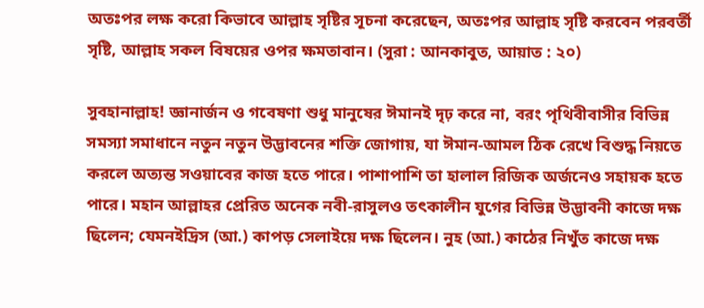অতঃপর লক্ষ করো কিভাবে আল্লাহ সৃষ্টির সূচনা করেছেন, অতঃপর আল্লাহ সৃষ্টি করবেন পরবর্তী সৃষ্টি, আল্লাহ সকল বিষয়ের ওপর ক্ষমতাবান। (সুরা : আনকাবুত, আয়াত : ২০)

সুবহানাল্লাহ! জ্ঞানার্জন ও গবেষণা শুধু মানুষের ঈমানই দৃঢ় করে না, বরং পৃথিবীবাসীর বিভিন্ন সমস্যা সমাধানে নতুন নতুন উদ্ভাবনের শক্তি জোগায়, যা ঈমান-আমল ঠিক রেখে বিশুদ্ধ নিয়তে করলে অত্যন্ত সওয়াবের কাজ হতে পারে। পাশাপাশি তা হালাল রিজিক অর্জনেও সহায়ক হতে পারে। মহান আল্লাহর প্রেরিত অনেক নবী-রাসুলও তৎকালীন যুগের বিভিন্ন উদ্ভাবনী কাজে দক্ষ ছিলেন; যেমনইদ্রিস (আ.) কাপড় সেলাইয়ে দক্ষ ছিলেন। নুহ (আ.) কাঠের নিখুঁত কাজে দক্ষ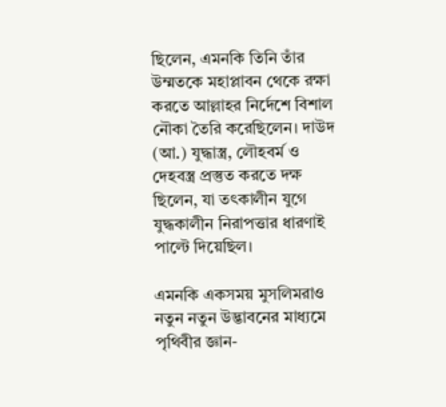ছিলেন, এমনকি তিনি তাঁর উম্মতকে মহাপ্লাবন থেকে রক্ষা করতে আল্লাহর নির্দেশে বিশাল নৌকা তৈরি করেছিলেন। দাউদ (আ.) যুদ্ধাস্ত্র, লৌহবর্ম ও দেহবস্ত্র প্রস্তুত করতে দক্ষ ছিলেন, যা তৎকালীন যুগে যুদ্ধকালীন নিরাপত্তার ধারণাই পাল্টে দিয়েছিল।

এমনকি একসময় মুসলিমরাও নতুন নতুন উদ্ভাবনের মাধ্যমে পৃথিবীর জ্ঞান-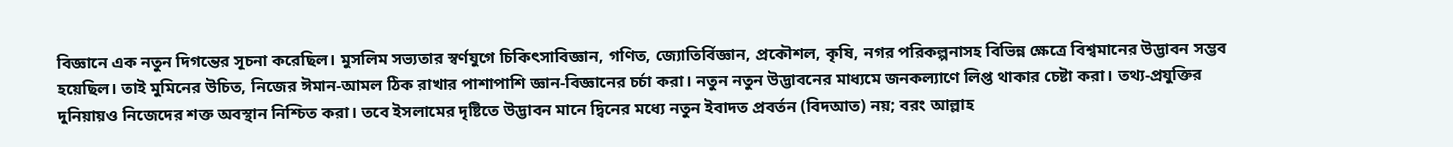বিজ্ঞানে এক নতুন দিগন্তের সূচনা করেছিল। মুসলিম সভ্যতার স্বর্ণযুগে চিকিৎসাবিজ্ঞান, গণিত, জ্যোতির্বিজ্ঞান, প্রকৌশল, কৃষি, নগর পরিকল্পনাসহ বিভিন্ন ক্ষেত্রে বিশ্বমানের উদ্ভাবন সম্ভব হয়েছিল। তাই মুমিনের উচিত, নিজের ঈমান-আমল ঠিক রাখার পাশাপাশি জ্ঞান-বিজ্ঞানের চর্চা করা। নতুন নতুন উদ্ভাবনের মাধ্যমে জনকল্যাণে লিপ্ত থাকার চেষ্টা করা। তথ্য-প্রযুক্তির দুনিয়ায়ও নিজেদের শক্ত অবস্থান নিশ্চিত করা। তবে ইসলামের দৃষ্টিতে উদ্ভাবন মানে দ্বিনের মধ্যে নতুন ইবাদত প্রবর্তন (বিদআত) নয়; বরং আল্লাহ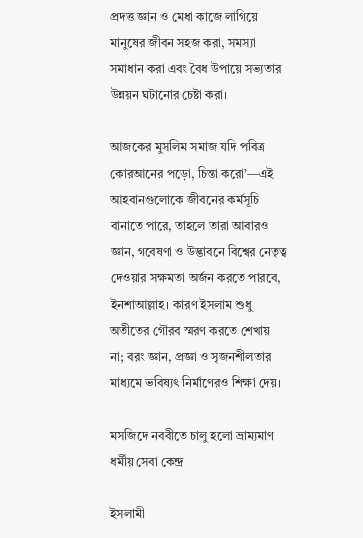প্রদত্ত জ্ঞান ও মেধা কাজে লাগিয়ে মানুষের জীবন সহজ করা, সমস্যা সমাধান করা এবং বৈধ উপায়ে সভ্যতার উন্নয়ন ঘটানোর চেষ্টা করা।

আজকের মুসলিম সমাজ যদি পবিত্র কোরআনের পড়ো, চিন্তা করো’—এই আহবানগুলোকে জীবনের কর্মসূচি বানাতে পারে, তাহলে তারা আবারও জ্ঞান, গবেষণা ও উদ্ভাবনে বিশ্বের নেতৃত্ব দেওয়ার সক্ষমতা অর্জন করতে পারবে, ইনশাআল্লাহ। কারণ ইসলাম শুধু অতীতের গৌরব স্মরণ করতে শেখায় না; বরং জ্ঞান, প্রজ্ঞা ও সৃজনশীলতার মাধ্যমে ভবিষ্যৎ নির্মাণেরও শিক্ষা দেয়।

মসজিদে নববীতে চালু হলো ভ্রাম্যমাণ ধর্মীয় সেবা কেন্দ্র

ইসলামী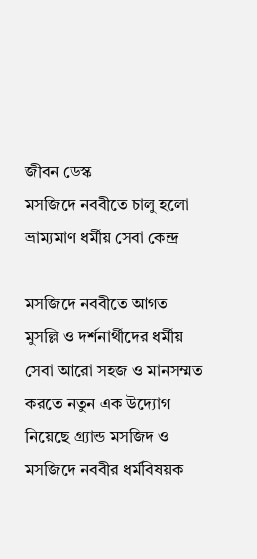জীবন ডেস্ক
মসজিদে নববীতে চালু হলো ভ্রাম্যমাণ ধর্মীয় সেবা কেন্দ্র

মসজিদে নববীতে আগত মুসল্লি ও দর্শনার্থীদের ধর্মীয় সেবা আরো সহজ ও মানসম্মত করতে নতুন এক উদ্যোগ নিয়েছে গ্র্যান্ড মসজিদ ও মসজিদে নববীর ধর্মবিষয়ক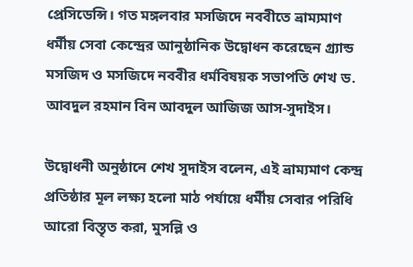প্রেসিডেন্সি। গত মঙ্গলবার মসজিদে নববীতে ভ্রাম্যমাণ ধর্মীয় সেবা কেন্দ্রের আনুষ্ঠানিক উদ্বোধন করেছেন গ্র্যান্ড মসজিদ ও মসজিদে নববীর ধর্মবিষয়ক সভাপতি শেখ ড. আবদুল রহমান বিন আবদুল আজিজ আস-সুদাইস।

উদ্বোধনী অনুষ্ঠানে শেখ সুদাইস বলেন, এই ভ্রাম্যমাণ কেন্দ্র প্রতিষ্ঠার মূল লক্ষ্য হলো মাঠ পর্যায়ে ধর্মীয় সেবার পরিধি আরো বিস্তৃত করা, মুসল্লি ও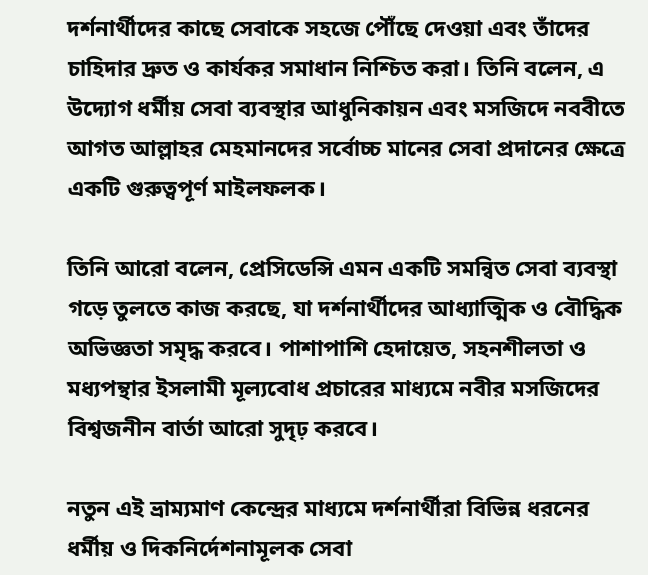দর্শনার্থীদের কাছে সেবাকে সহজে পৌঁছে দেওয়া এবং তাঁদের চাহিদার দ্রুত ও কার্যকর সমাধান নিশ্চিত করা। তিনি বলেন, এ উদ্যোগ ধর্মীয় সেবা ব্যবস্থার আধুনিকায়ন এবং মসজিদে নববীতে আগত আল্লাহর মেহমানদের সর্বোচ্চ মানের সেবা প্রদানের ক্ষেত্রে একটি গুরুত্বপূর্ণ মাইলফলক।

তিনি আরো বলেন, প্রেসিডেন্সি এমন একটি সমন্বিত সেবা ব্যবস্থা গড়ে তুলতে কাজ করছে, যা দর্শনার্থীদের আধ্যাত্মিক ও বৌদ্ধিক অভিজ্ঞতা সমৃদ্ধ করবে। পাশাপাশি হেদায়েত, সহনশীলতা ও মধ্যপন্থার ইসলামী মূল্যবোধ প্রচারের মাধ্যমে নবীর মসজিদের বিশ্বজনীন বার্তা আরো সুদৃঢ় করবে।

নতুন এই ভ্রাম্যমাণ কেন্দ্রের মাধ্যমে দর্শনার্থীরা বিভিন্ন ধরনের ধর্মীয় ও দিকনির্দেশনামূলক সেবা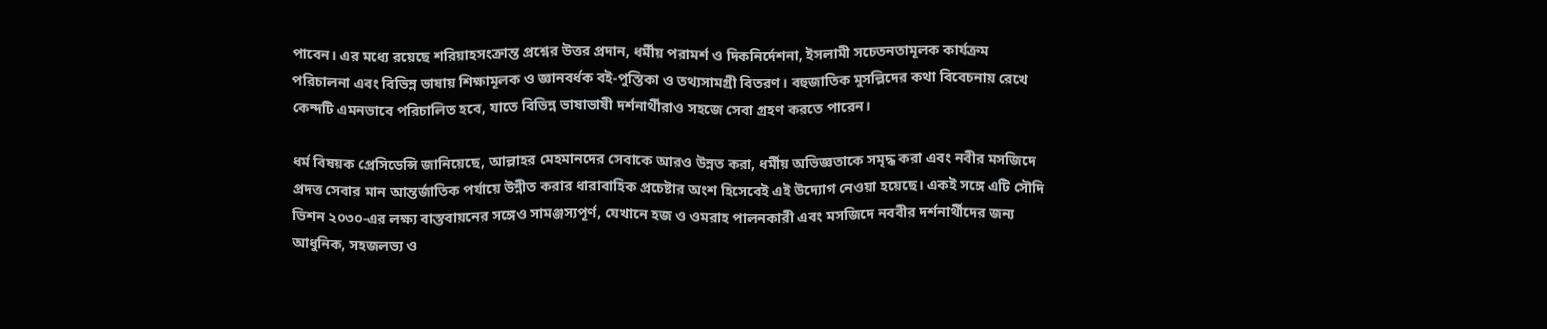পাবেন। এর মধ্যে রয়েছে শরিয়াহসংক্রান্ত প্রশ্নের উত্তর প্রদান, ধর্মীয় পরামর্শ ও দিকনির্দেশনা, ইসলামী সচেতনতামূলক কার্যক্রম পরিচালনা এবং বিভিন্ন ভাষায় শিক্ষামূলক ও জ্ঞানবর্ধক বই-পুস্তিকা ও তথ্যসামগ্রী বিতরণ। বহুজাতিক মুসল্লিদের কথা বিবেচনায় রেখে কেন্দটি এমনভাবে পরিচালিত হবে, যাতে বিভিন্ন ভাষাভাষী দর্শনার্থীরাও সহজে সেবা গ্রহণ করতে পারেন।

ধর্ম বিষয়ক প্রেসিডেন্সি জানিয়েছে, আল্লাহর মেহমানদের সেবাকে আরও উন্নত করা, ধর্মীয় অভিজ্ঞতাকে সমৃদ্ধ করা এবং নবীর মসজিদে প্রদত্ত সেবার মান আন্তর্জাতিক পর্যায়ে উন্নীত করার ধারাবাহিক প্রচেষ্টার অংশ হিসেবেই এই উদ্যোগ নেওয়া হয়েছে। একই সঙ্গে এটি সৌদি ভিশন ২০৩০-এর লক্ষ্য বাস্তবায়নের সঙ্গেও সামঞ্জস্যপূর্ণ, যেখানে হজ ও ওমরাহ পালনকারী এবং মসজিদে নববীর দর্শনার্থীদের জন্য আধুনিক, সহজলভ্য ও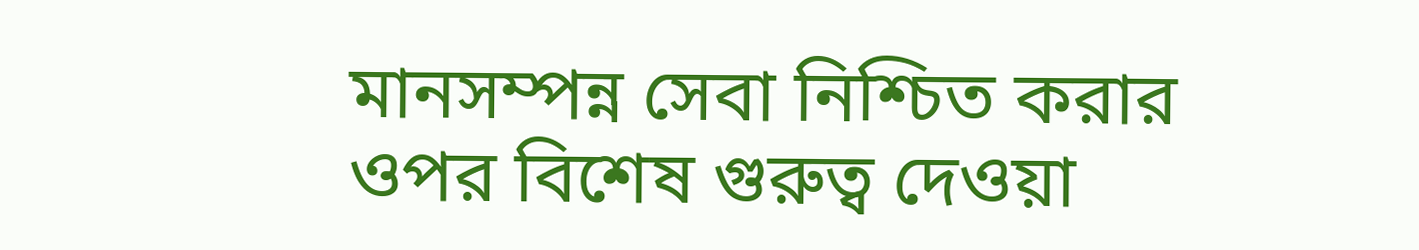মানসম্পন্ন সেবা নিশ্চিত করার ওপর বিশেষ গুরুত্ব দেওয়া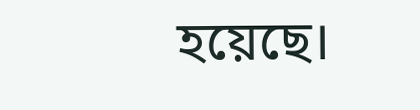হয়েছে।